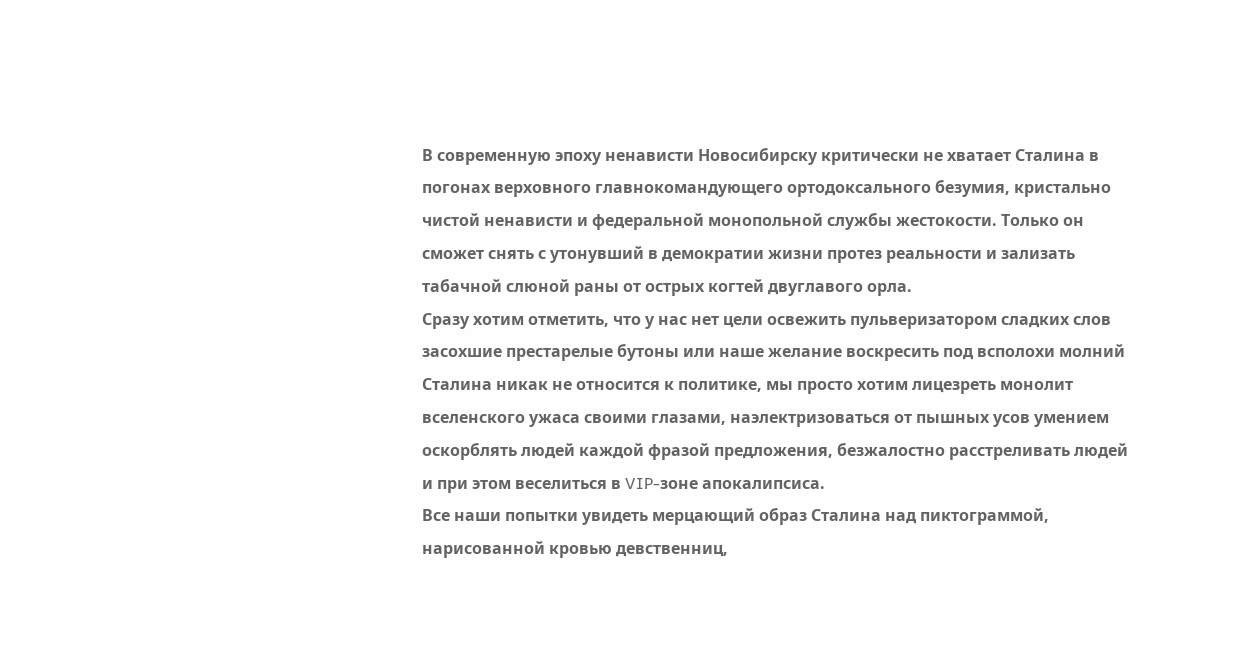В современную эпоху ненависти Новосибирску критически не хватает Сталина в погонах верховного главнокомандующего ортодоксального безумия, кристально чистой ненависти и федеральной монопольной службы жестокости. Только он сможет снять с утонувший в демократии жизни протез реальности и зализать табачной слюной раны от острых когтей двуглавого орла.
Сразу хотим отметить, что у нас нет цели освежить пульверизатором сладких слов засохшие престарелые бутоны или наше желание воскресить под всполохи молний Сталина никак не относится к политике, мы просто хотим лицезреть монолит вселенского ужаса своими глазами, наэлектризоваться от пышных усов умением оскорблять людей каждой фразой предложения, безжалостно расстреливать людей и при этом веселиться в VIP-зоне апокалипсиса.
Все наши попытки увидеть мерцающий образ Сталина над пиктограммой, нарисованной кровью девственниц,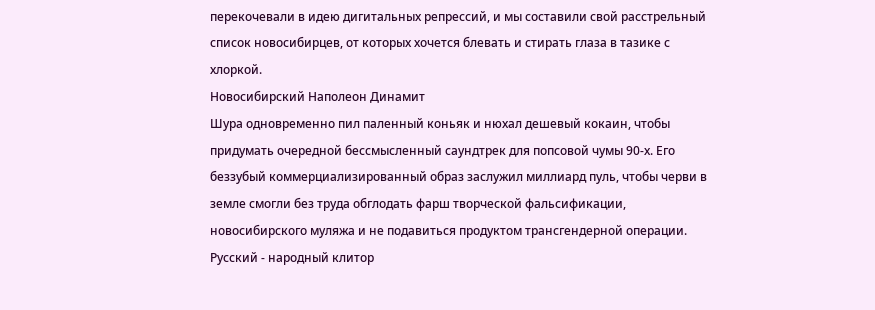перекочевали в идею дигитальных репрессий, и мы составили свой расстрельный список новосибирцев, от которых хочется блевать и стирать глаза в тазике с хлоркой.
Новосибирский Наполеон Динамит
Шура одновременно пил паленный коньяк и нюхал дешевый кокаин, чтобы придумать очередной бессмысленный саундтрек для попсовой чумы 90-х. Его беззубый коммерциализированный образ заслужил миллиард пуль, чтобы черви в земле смогли без труда обглодать фарш творческой фальсификации, новосибирского муляжа и не подавиться продуктом трансгендерной операции.
Русский - народный клитор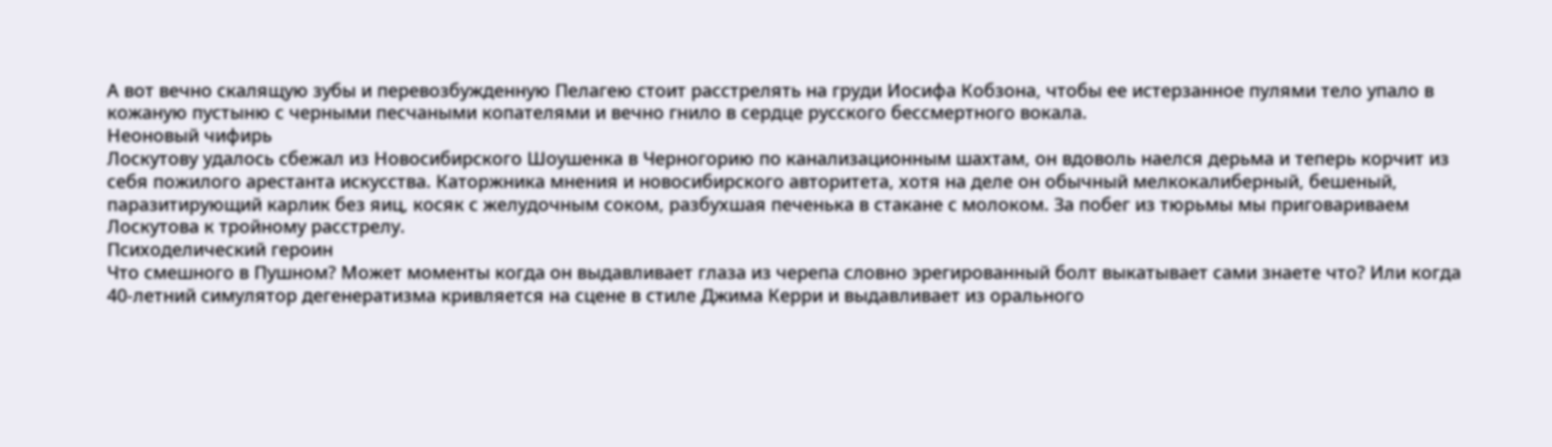А вот вечно скалящую зубы и перевозбужденную Пелагею стоит расстрелять на груди Иосифа Кобзона, чтобы ее истерзанное пулями тело упало в кожаную пустыню с черными песчаными копателями и вечно гнило в сердце русского бессмертного вокала.
Неоновый чифирь
Лоскутову удалось сбежал из Новосибирского Шоушенка в Черногорию по канализационным шахтам, он вдоволь наелся дерьма и теперь корчит из себя пожилого арестанта искусства. Каторжника мнения и новосибирского авторитета, хотя на деле он обычный мелкокалиберный, бешеный, паразитирующий карлик без яиц, косяк с желудочным соком, разбухшая печенька в стакане с молоком. За побег из тюрьмы мы приговариваем Лоскутова к тройному расстрелу.
Психоделический героин
Что смешного в Пушном? Может моменты когда он выдавливает глаза из черепа словно эрегированный болт выкатывает сами знаете что? Или когда 40-летний симулятор дегенератизма кривляется на сцене в стиле Джима Керри и выдавливает из орального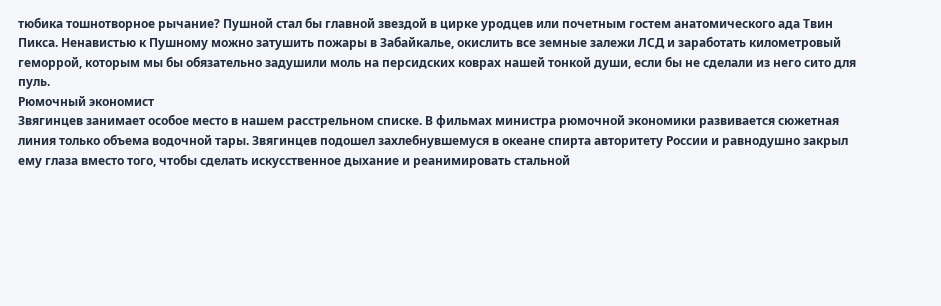тюбика тошнотворное рычание? Пушной стал бы главной звездой в цирке уродцев или почетным гостем анатомического ада Твин Пикса. Ненавистью к Пушному можно затушить пожары в Забайкалье, окислить все земные залежи ЛСД и заработать километровый геморрой, которым мы бы обязательно задушили моль на персидских коврах нашей тонкой души, если бы не сделали из него сито для пуль.
Рюмочный экономист
Звягинцев занимает особое место в нашем расстрельном списке. В фильмах министра рюмочной экономики развивается сюжетная линия только объема водочной тары. Звягинцев подошел захлебнувшемуся в океане спирта авторитету России и равнодушно закрыл ему глаза вместо того, чтобы сделать искусственное дыхание и реанимировать стальной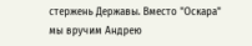стержень Державы. Вместо "Оскара" мы вручим Андрею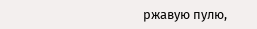ржавую пулю,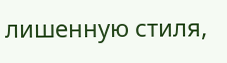лишенную стиля,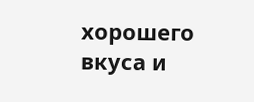хорошего вкуса и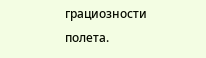грациозности полета.